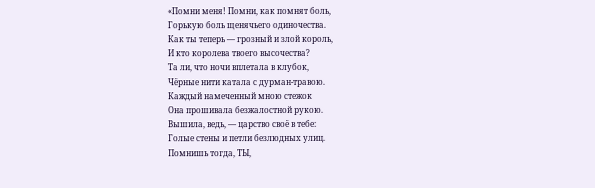«Помни меня! Помни, как помнят боль,
Горькую боль щенячьего одиночества.
Как ты теперь — грозный и злой король,
И кто королева твоего высочества?
Та ли, что ночи вплетала в клубок,
Чёрные нити катала с дурман-травою.
Каждый намеченный мною стежок
Она прошивала безжалостной рукою.
Вышила, ведь, — царство своё в тебе:
Голые стены и петли безлюдных улиц.
Помнишь тогда, ТЫ,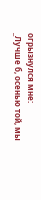огрызнулся мне:
_Лучше б, осенью той, мы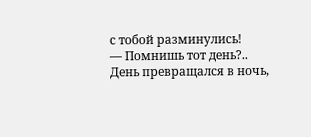с тобой разминулись!
— Помнишь тот день?..
День превращался в ночь,